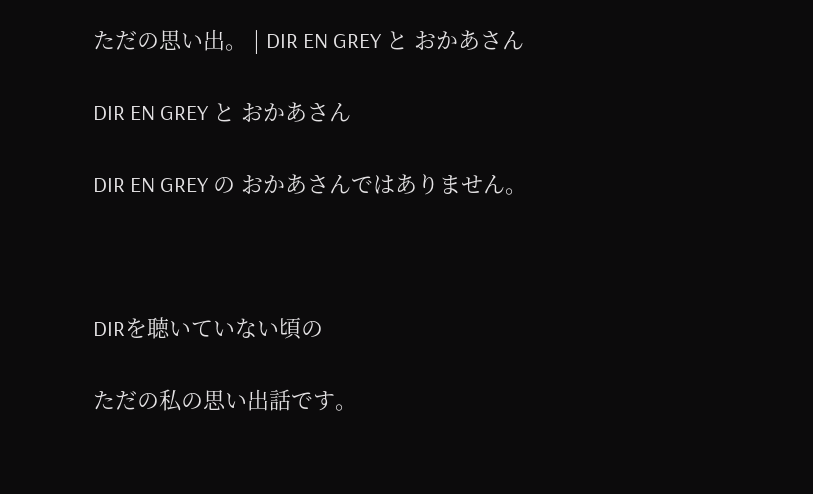ただの思い出。 | DIR EN GREY と おかあさん

DIR EN GREY と おかあさん

DIR EN GREY の おかあさんではありません。



DIRを聴いていない頃の

ただの私の思い出話です。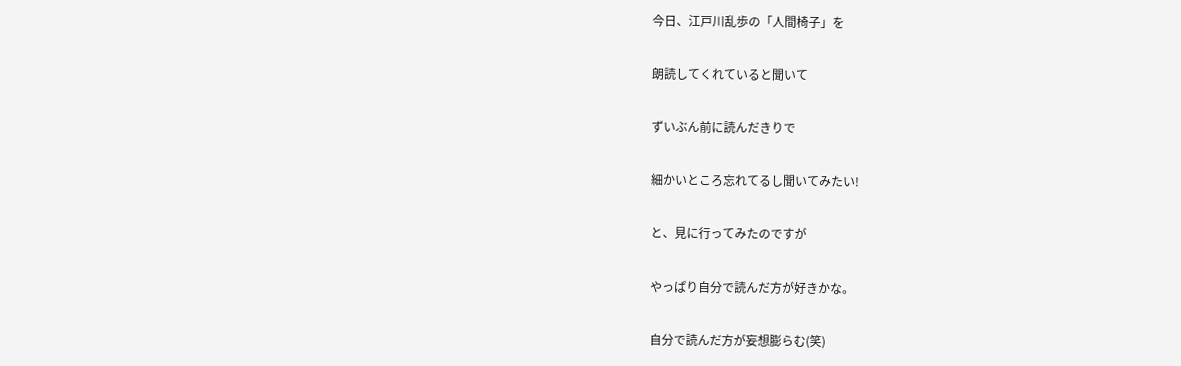今日、江戸川乱歩の「人間椅子」を

朗読してくれていると聞いて

ずいぶん前に読んだきりで

細かいところ忘れてるし聞いてみたい!

と、見に行ってみたのですが

やっぱり自分で読んだ方が好きかな。

自分で読んだ方が妄想膨らむ(笑)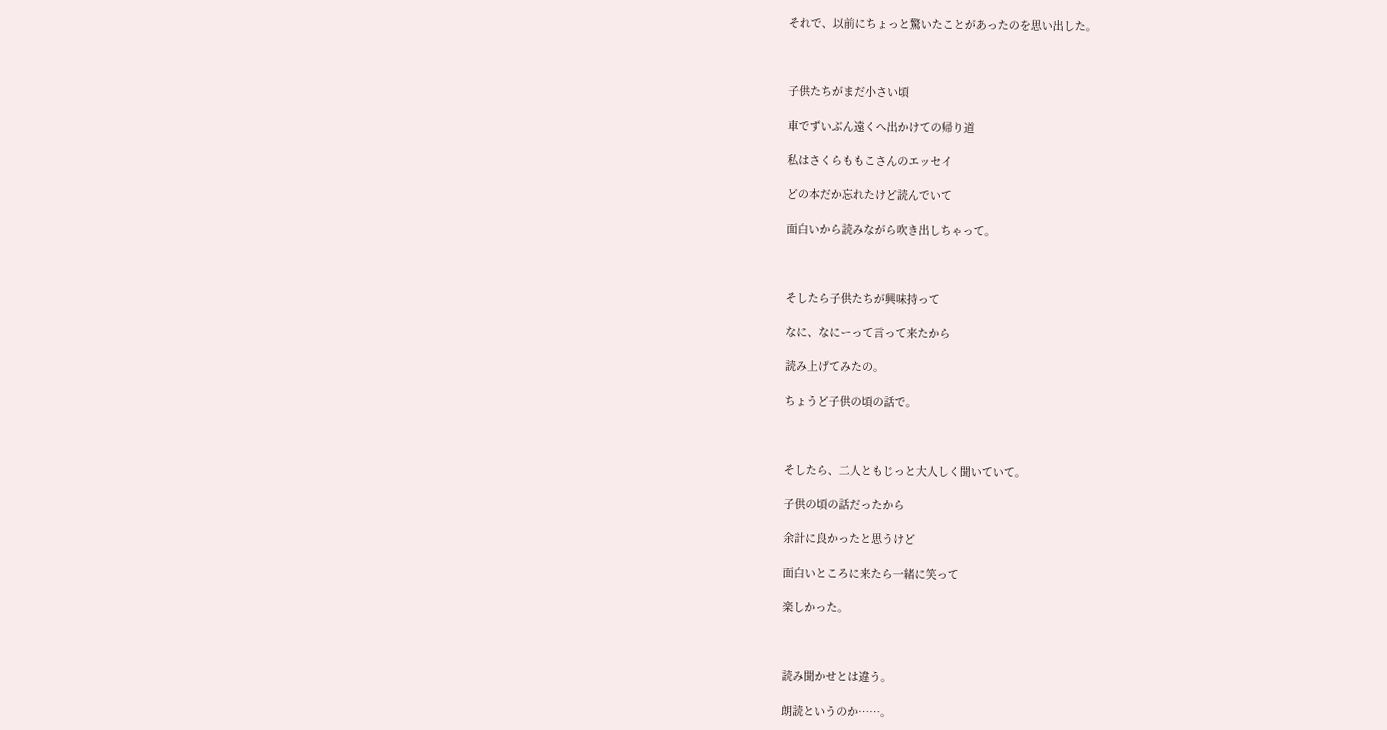それで、以前にちょっと驚いたことがあったのを思い出した。



子供たちがまだ小さい頃

車でずいぶん遠くへ出かけての帰り道

私はさくらももこさんのエッセイ

どの本だか忘れたけど読んでいて

面白いから読みながら吹き出しちゃって。



そしたら子供たちが興味持って

なに、なにーって言って来たから

読み上げてみたの。

ちょうど子供の頃の話で。



そしたら、二人ともじっと大人しく聞いていて。

子供の頃の話だったから

余計に良かったと思うけど

面白いところに来たら一緒に笑って

楽しかった。



読み聞かせとは違う。

朗読というのか……。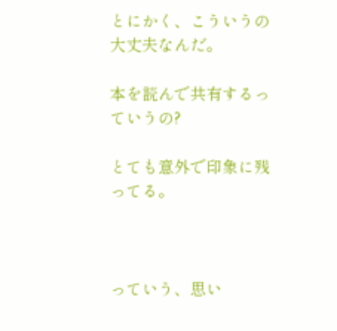とにかく、こういうの大丈夫なんだ。

本を読んで共有するっていうの?

とても意外で印象に残ってる。



っていう、思い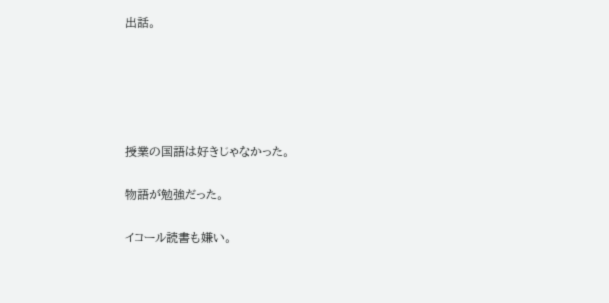出話。





授業の国語は好きじゃなかった。

物語が勉強だった。

イコール読書も嫌い。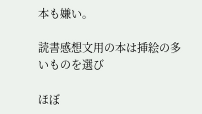本も嫌い。

読書感想文用の本は挿絵の多いものを選び

ほぼ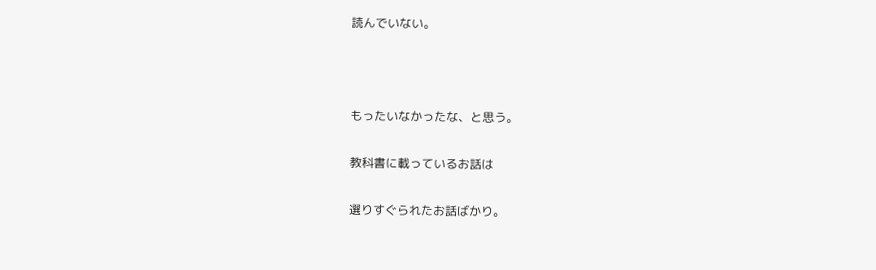読んでいない。



もったいなかったな、と思う。

教科書に載っているお話は

選りすぐられたお話ばかり。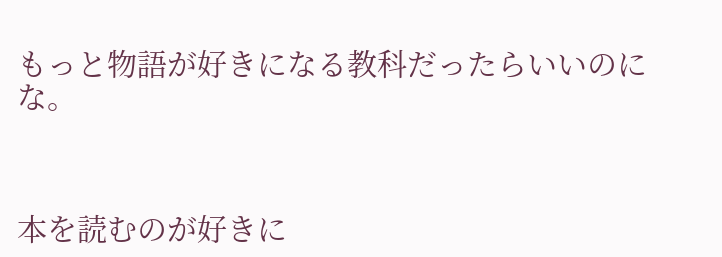もっと物語が好きになる教科だったらいいのにな。



本を読むのが好きに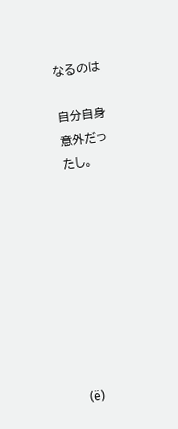なるのは

自分自身意外だったし。









(ё)